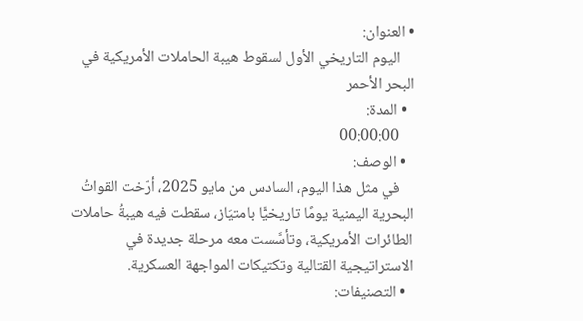• العنوان:
    اليوم التاريخي الأول لسقوط هيبة الحاملات الأمريكية في البحر الأحمر
  • المدة:
    00:00:00
  • الوصف:
    في مثل هذا اليوم، السادس من مايو 2025، أرّخت القواتُ البحرية اليمنية يومًا تاريخيًّا بامتيَاز، سقطت فيه هيبةُ حاملات الطائرات الأمريكية، وتأسَّست معه مرحلة جديدة في الاستراتيجية القتالية وتكتيكات المواجهة العسكرية.
  • التصنيفات: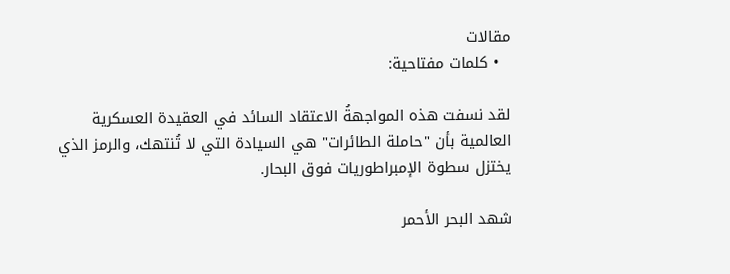مقالات
  • كلمات مفتاحية:

لقد نسفت هذه المواجهةُ الاعتقاد السائد في العقيدة العسكرية العالمية بأن "حاملة الطائرات" هي السيادة التي لا تُنتهك، والرمز الذي يختزل سطوة الإمبراطوريات فوق البحار.

شهد البحر الأحمر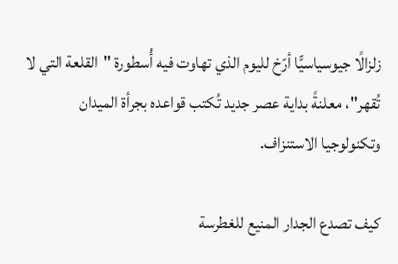زلزالًا جيوسياسيًّا أرّخ لليوم الذي تهاوت فيه أُسطورة "القلعة التي لا تُقهر"، معلنةً بداية عصر جديد تُكتب قواعده بجرأة الميدان وتكنولوجيا الاستنزاف.

كيف تصدع الجدار المنيع للغطرسة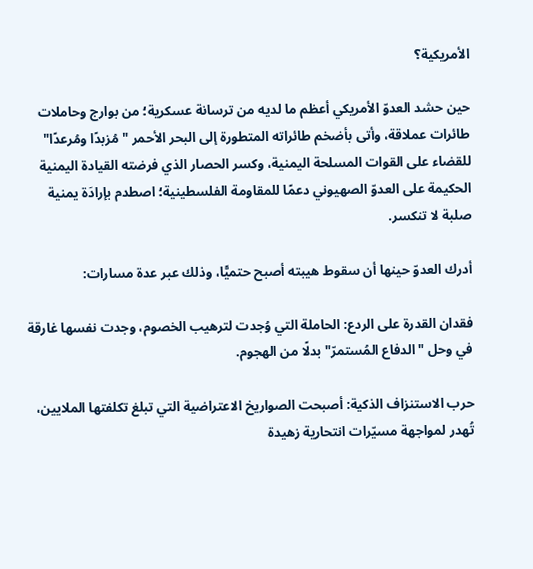الأمريكية؟

حين حشد العدوّ الأمريكي أعظم ما لديه من ترسانة عسكرية؛ من بوارج وحاملات طائرات عملاقة، وأتى بأضخم طائراته المتطورة إلى البحر الأحمر "مُزبدًا ومُرعدًا" للقضاء على القوات المسلحة اليمنية، وكسر الحصار الذي فرضته القيادة اليمنية الحكيمة على العدوّ الصهيوني دعمًا للمقاومة الفلسطينية؛ اصطدم بإرادَة يمنية صلبة لا تنكسر.

أدرك العدوّ حينها أن سقوط هيبته أصبح حتميًّا، وذلك عبر عدة مسارات:

فقدان القدرة على الردع: الحاملة التي وُجدت لترهيب الخصوم، وجدت نفسها غارقة في وحل "الدفاع المُستمرّ" بدلًا من الهجوم.

حرب الاستنزاف الذكية: أصبحت الصواريخ الاعتراضية التي تبلغ تكلفتها الملايين، تُهدر لمواجهة مسيّرات انتحارية زهيدة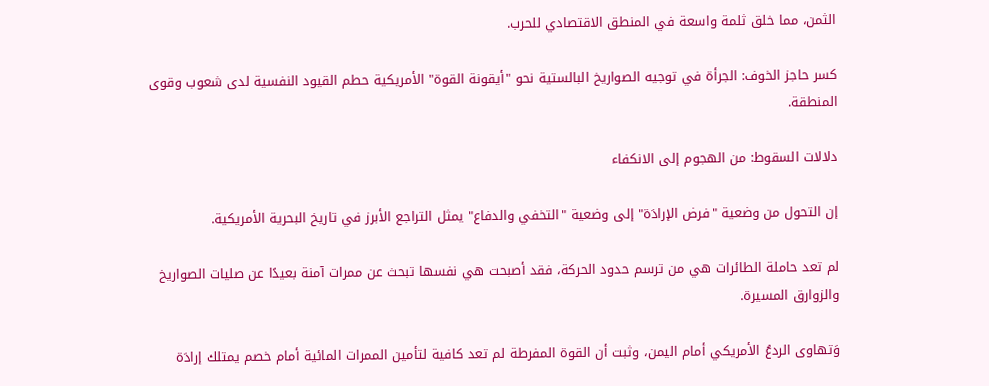الثمن، مما خلق ثلمة واسعة في المنطق الاقتصادي للحرب.

كسر حاجز الخوف: الجرأة في توجيه الصواريخ البالستية نحو "أيقونة القوة" الأمريكية حطم القيود النفسية لدى شعوب وقوى المنطقة.

دلالات السقوط: من الهجوم إلى الانكفاء

إن التحول من وضعية "فرض الإرادَة" إلى وضعية "التخفي والدفاع" يمثل التراجع الأبرز في تاريخ البحرية الأمريكية.

لم تعد حاملة الطائرات هي من ترسم حدود الحركة، فقد أصبحت هي نفسها تبحث عن ممرات آمنة بعيدًا عن صليات الصواريخ والزوارق المسيرة.

وَتهاوى الردعُ الأمريكي أمام اليمن، وثبت أن القوة المفرطة لم تعد كافية لتأمين الممرات المائية أمام خصم يمتلك إرادَة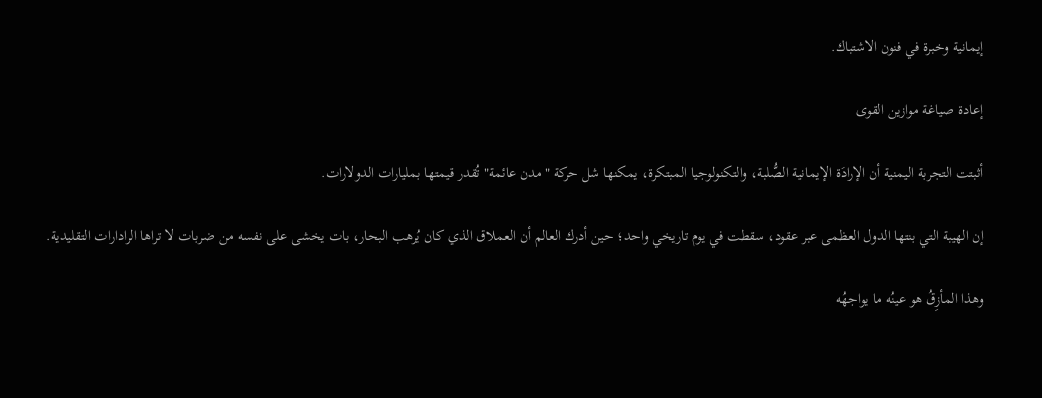إيمانية وخبرة في فنون الاشتباك.

إعادة صياغة موازين القوى

أثبتت التجربة اليمنية أن الإرادَة الإيمانية الصُّلبة، والتكنولوجيا المبتكرة، يمكنها شل حركة "مدن عائمة" تُقدر قيمتها بمليارات الدولارات.

إن الهيبة التي بنتها الدول العظمى عبر عقود، سقطت في يوم تاريخي واحد؛ حين أدرك العالم أن العملاق الذي كان يُرهب البحار، بات يخشى على نفسه من ضربات لا تراها الرادارات التقليدية.

وهذا المأزِقُ هو عينُه ما يواجهُه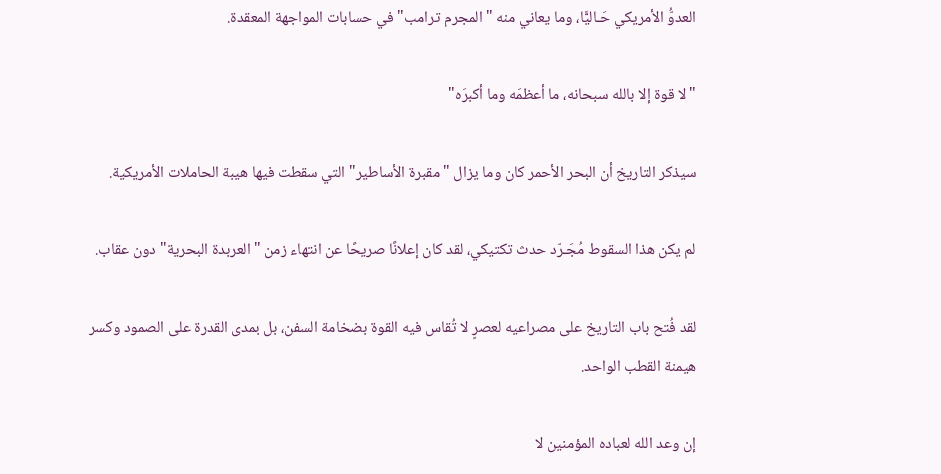العدوُّ الأمريكي حَـاليًّا، وما يعاني منه "المجرم ترامب" في حسابات المواجهة المعقدة.

"لا قوة إلا بالله سبحانه، ما أعظمَه وما أكبرَه"

سيذكر التاريخ أن البحر الأحمر كان وما يزال "مقبرة الأساطير" التي سقطت فيها هيبة الحاملات الأمريكية.

لم يكن هذا السقوط مُجَـرّد حدث تكتيكي، لقد كان إعلانًا صريحًا عن انتهاء زمن "العربدة البحرية" دون عقاب.

لقد فُتح باب التاريخ على مصراعيه لعصرٍ لا تُقاس فيه القوة بضخامة السفن، بل بمدى القدرة على الصمود وكسر هيمنة القطب الواحد.

إن وعد الله لعباده المؤمنين لا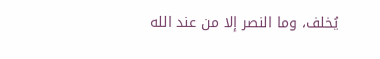يُخلف، وما النصر إلا من عند الله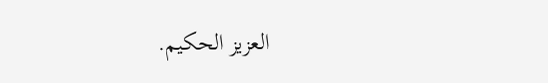العزيز الحكيم.